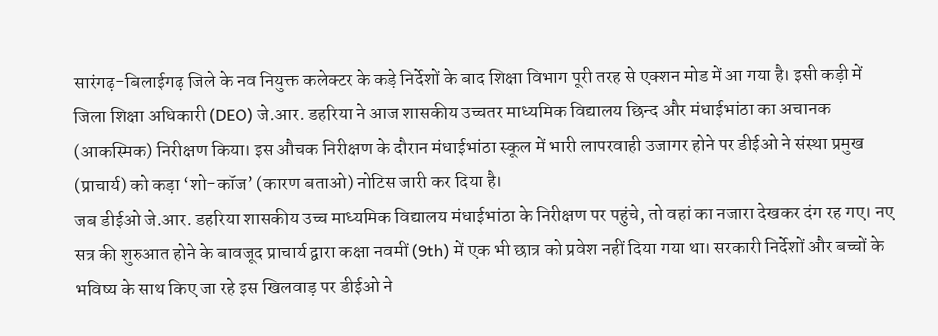सारंगढ़-बिलाईगढ़ जिले के नव नियुक्त कलेक्टर के कड़े निर्देशों के बाद शिक्षा विभाग पूरी तरह से एक्शन मोड में आ गया है। इसी कड़ी में जिला शिक्षा अधिकारी (DEO) जे.आर. डहरिया ने आज शासकीय उच्चतर माध्यमिक विद्यालय छिन्द और मंधाईभांठा का अचानक (आकस्मिक) निरीक्षण किया। इस औचक निरीक्षण के दौरान मंधाईभांठा स्कूल में भारी लापरवाही उजागर होने पर डीईओ ने संस्था प्रमुख (प्राचार्य) को कड़ा ‘शो-कॉज’ (कारण बताओ) नोटिस जारी कर दिया है।
जब डीईओ जे.आर. डहरिया शासकीय उच्च माध्यमिक विद्यालय मंधाईभांठा के निरीक्षण पर पहुंचे, तो वहां का नजारा देखकर दंग रह गए। नए सत्र की शुरुआत होने के बावजूद प्राचार्य द्वारा कक्षा नवमीं (9th) में एक भी छात्र को प्रवेश नहीं दिया गया था। सरकारी निर्देशों और बच्चों के भविष्य के साथ किए जा रहे इस खिलवाड़ पर डीईओ ने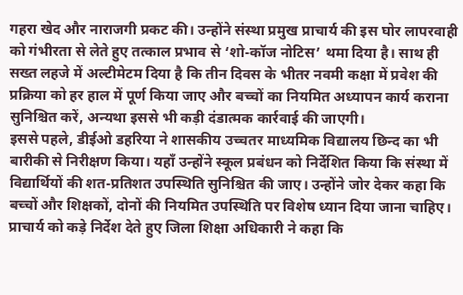गहरा खेद और नाराजगी प्रकट की। उन्होंने संस्था प्रमुख प्राचार्य की इस घोर लापरवाही को गंभीरता से लेते हुए तत्काल प्रभाव से ‘शो-कॉज नोटिस’ थमा दिया है। साथ ही सख्त लहजे में अल्टीमेटम दिया है कि तीन दिवस के भीतर नवमी कक्षा में प्रवेश की प्रक्रिया को हर हाल में पूर्ण किया जाए और बच्चों का नियमित अध्यापन कार्य कराना सुनिश्चित करें, अन्यथा इससे भी कड़ी दंडात्मक कार्रवाई की जाएगी।
इससे पहले, डीईओ डहरिया ने शासकीय उच्चतर माध्यमिक विद्यालय छिन्द का भी बारीकी से निरीक्षण किया। यहाँ उन्होंने स्कूल प्रबंधन को निर्देशित किया कि संस्था में विद्यार्थियों की शत-प्रतिशत उपस्थिति सुनिश्चित की जाए। उन्होंने जोर देकर कहा कि बच्चों और शिक्षकों, दोनों की नियमित उपस्थिति पर विशेष ध्यान दिया जाना चाहिए। प्राचार्य को कड़े निर्देश देते हुए जिला शिक्षा अधिकारी ने कहा कि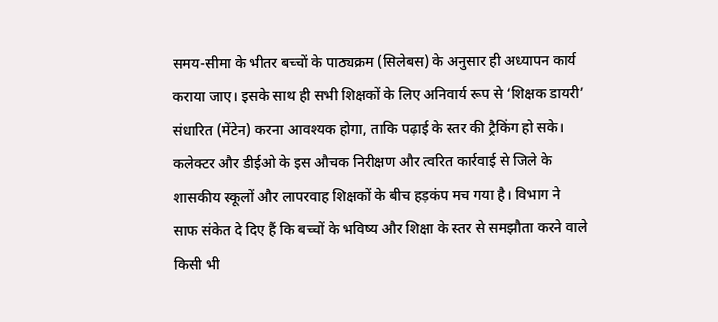समय-सीमा के भीतर बच्चों के पाठ्यक्रम (सिलेबस) के अनुसार ही अध्यापन कार्य कराया जाए। इसके साथ ही सभी शिक्षकों के लिए अनिवार्य रूप से ‘शिक्षक डायरी’ संधारित (मेंटेन) करना आवश्यक होगा, ताकि पढ़ाई के स्तर की ट्रैकिंग हो सके। कलेक्टर और डीईओ के इस औचक निरीक्षण और त्वरित कार्रवाई से जिले के शासकीय स्कूलों और लापरवाह शिक्षकों के बीच हड़कंप मच गया है। विभाग ने साफ संकेत दे दिए हैं कि बच्चों के भविष्य और शिक्षा के स्तर से समझौता करने वाले किसी भी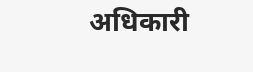अधिकारी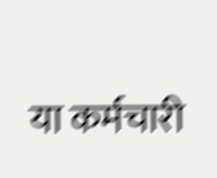या कर्मचारी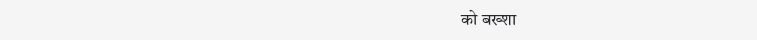को बख्शा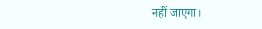नहीं जाएगा।